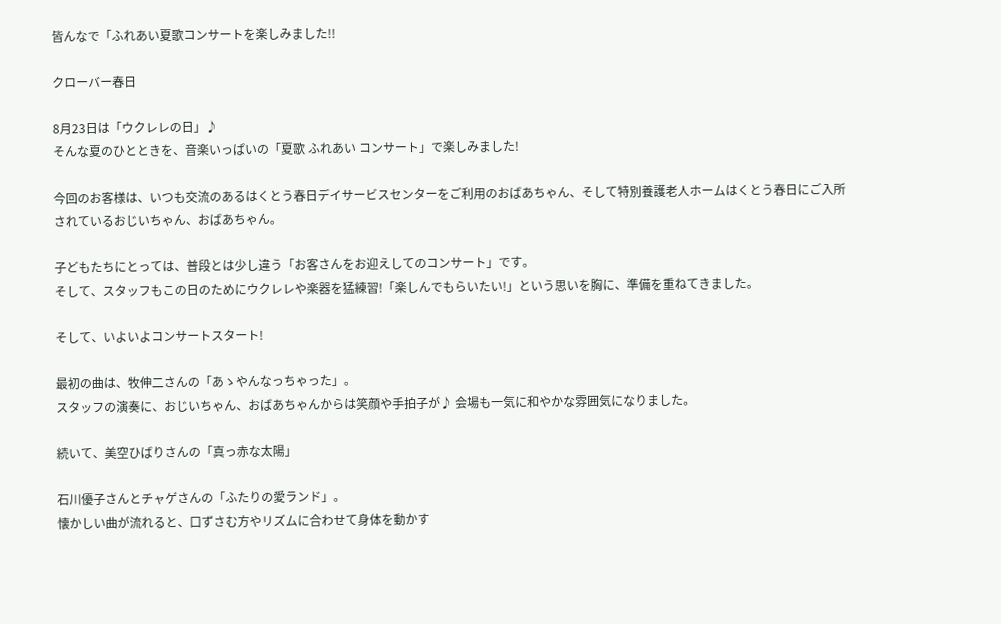皆んなで「ふれあい夏歌コンサートを楽しみました!!

クローバー春日

8月23日は「ウクレレの日」♪
そんな夏のひとときを、音楽いっぱいの「夏歌 ふれあい コンサート」で楽しみました!

今回のお客様は、いつも交流のあるはくとう春日デイサービスセンターをご利用のおばあちゃん、そして特別養護老人ホームはくとう春日にご入所されているおじいちゃん、おばあちゃん。

子どもたちにとっては、普段とは少し違う「お客さんをお迎えしてのコンサート」です。
そして、スタッフもこの日のためにウクレレや楽器を猛練習!「楽しんでもらいたい!」という思いを胸に、準備を重ねてきました。

そして、いよいよコンサートスタート!

最初の曲は、牧伸二さんの「あゝやんなっちゃった」。
スタッフの演奏に、おじいちゃん、おばあちゃんからは笑顔や手拍子が♪ 会場も一気に和やかな雰囲気になりました。

続いて、美空ひばりさんの「真っ赤な太陽」

石川優子さんとチャゲさんの「ふたりの愛ランド」。
懐かしい曲が流れると、口ずさむ方やリズムに合わせて身体を動かす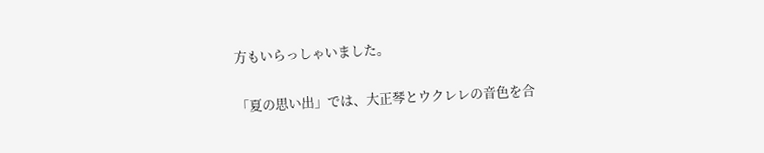方もいらっしゃいました。

「夏の思い出」では、大正琴とウクレレの音色を合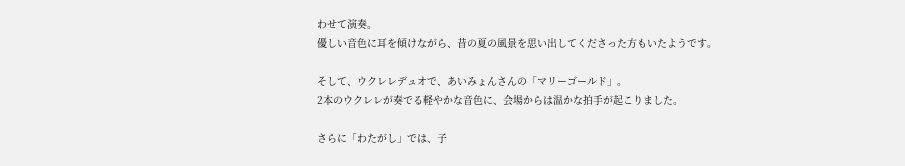わせて演奏。
優しい音色に耳を傾けながら、昔の夏の風景を思い出してくださった方もいたようです。

そして、ウクレレデュオで、あいみょんさんの「マリーゴールド」。
2本のウクレレが奏でる軽やかな音色に、会場からは温かな拍手が起こりました。

さらに「わたがし」では、子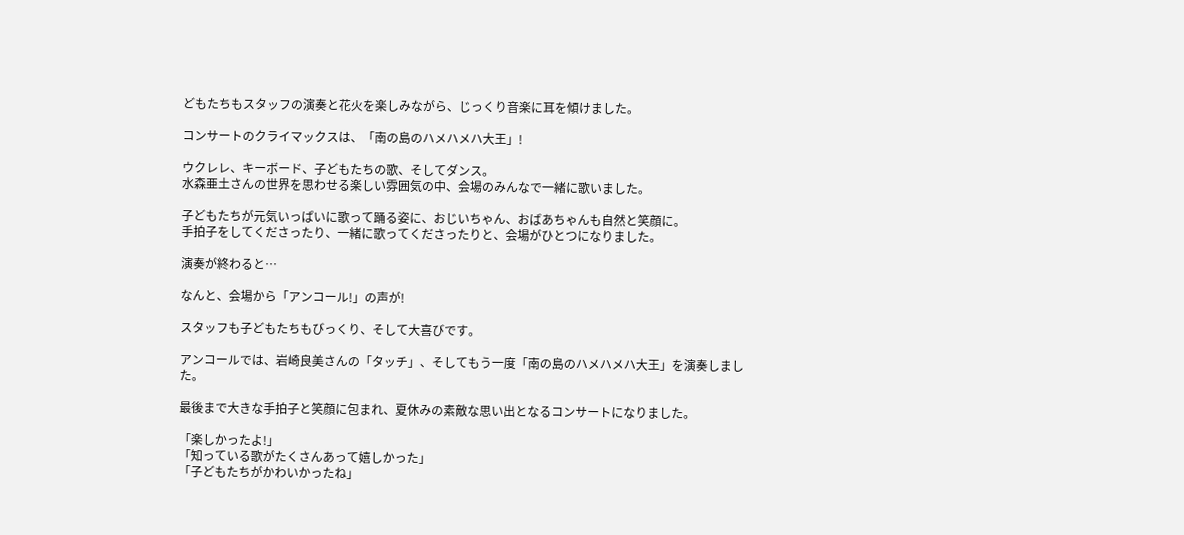どもたちもスタッフの演奏と花火を楽しみながら、じっくり音楽に耳を傾けました。

コンサートのクライマックスは、「南の島のハメハメハ大王」!

ウクレレ、キーボード、子どもたちの歌、そしてダンス。
水森亜土さんの世界を思わせる楽しい雰囲気の中、会場のみんなで一緒に歌いました。

子どもたちが元気いっぱいに歌って踊る姿に、おじいちゃん、おばあちゃんも自然と笑顔に。
手拍子をしてくださったり、一緒に歌ってくださったりと、会場がひとつになりました。

演奏が終わると…

なんと、会場から「アンコール!」の声が!

スタッフも子どもたちもびっくり、そして大喜びです。

アンコールでは、岩崎良美さんの「タッチ」、そしてもう一度「南の島のハメハメハ大王」を演奏しました。

最後まで大きな手拍子と笑顔に包まれ、夏休みの素敵な思い出となるコンサートになりました。

「楽しかったよ!」
「知っている歌がたくさんあって嬉しかった」
「子どもたちがかわいかったね」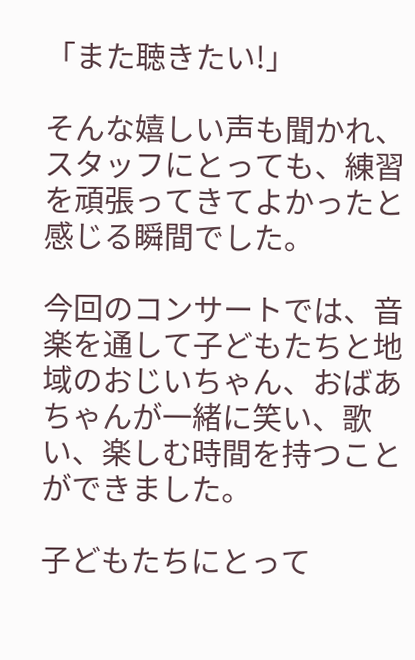「また聴きたい!」

そんな嬉しい声も聞かれ、スタッフにとっても、練習を頑張ってきてよかったと感じる瞬間でした。

今回のコンサートでは、音楽を通して子どもたちと地域のおじいちゃん、おばあちゃんが一緒に笑い、歌い、楽しむ時間を持つことができました。

子どもたちにとって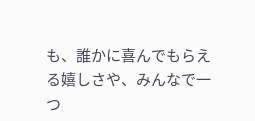も、誰かに喜んでもらえる嬉しさや、みんなで一つ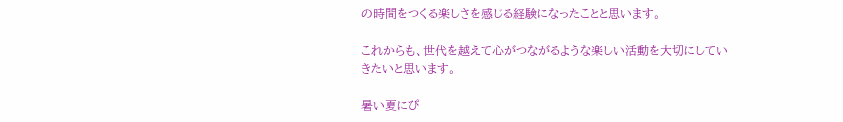の時間をつくる楽しさを感じる経験になったことと思います。

これからも、世代を越えて心がつながるような楽しい活動を大切にしていきたいと思います。

暑い夏にぴ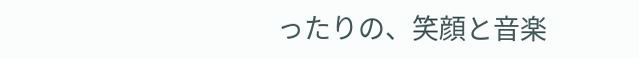ったりの、笑顔と音楽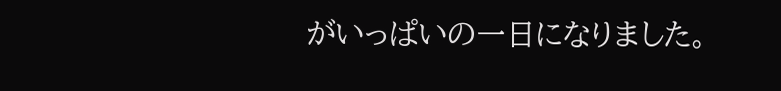がいっぱいの一日になりました。